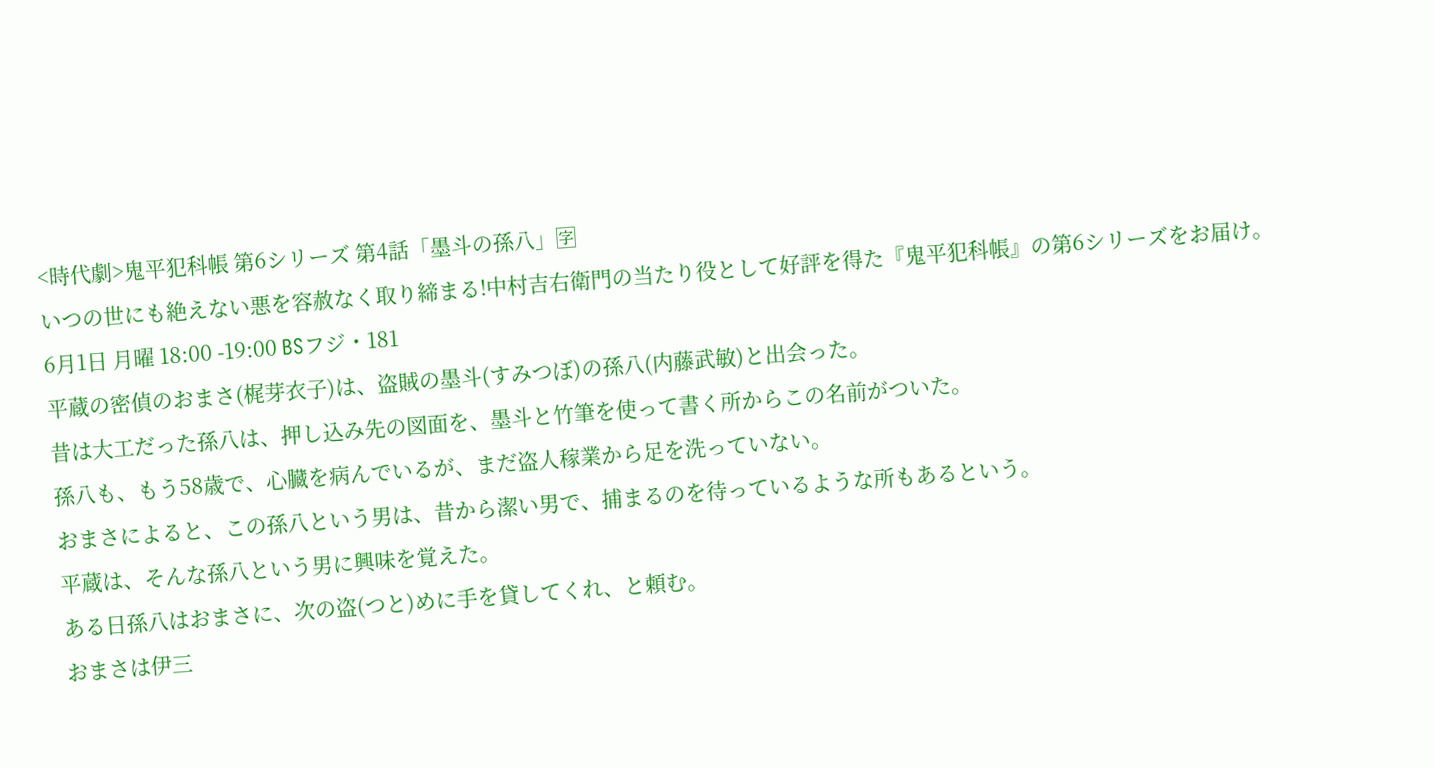<時代劇>鬼平犯科帳 第6シリーズ 第4話「墨斗の孫八」🈑
いつの世にも絶えない悪を容赦なく取り締まる!中村吉右衛門の当たり役として好評を得た『鬼平犯科帳』の第6シリーズをお届け。
6月1日 月曜 18:00 -19:00 BSフジ・181
平蔵の密偵のおまさ(梶芽衣子)は、盗賊の墨斗(すみつぼ)の孫八(内藤武敏)と出会った。
昔は大工だった孫八は、押し込み先の図面を、墨斗と竹筆を使って書く所からこの名前がついた。
孫八も、もう58歳で、心臓を病んでいるが、まだ盗人稼業から足を洗っていない。
おまさによると、この孫八という男は、昔から潔い男で、捕まるのを待っているような所もあるという。
平蔵は、そんな孫八という男に興味を覚えた。
ある日孫八はおまさに、次の盗(つと)めに手を貸してくれ、と頼む。
おまさは伊三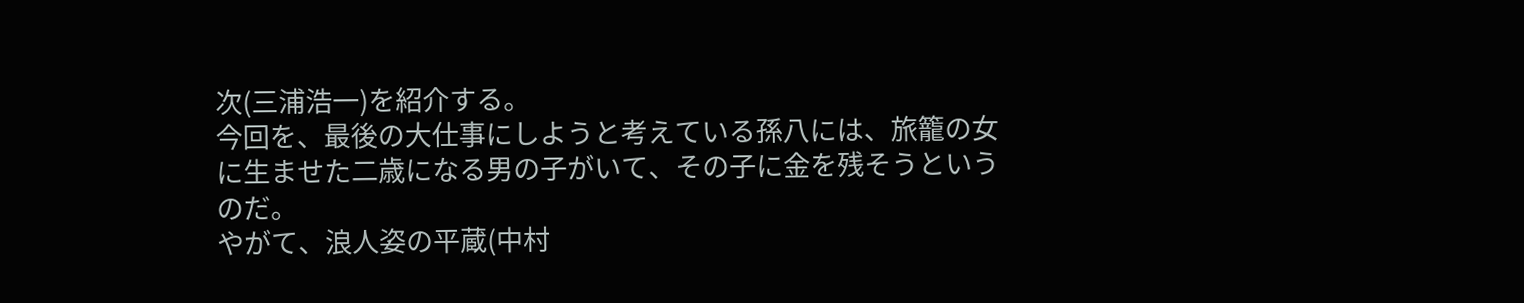次(三浦浩一)を紹介する。
今回を、最後の大仕事にしようと考えている孫八には、旅籠の女に生ませた二歳になる男の子がいて、その子に金を残そうというのだ。
やがて、浪人姿の平蔵(中村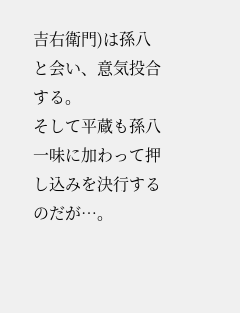吉右衛門)は孫八と会い、意気投合する。
そして平蔵も孫八一味に加わって押し込みを決行するのだが…。